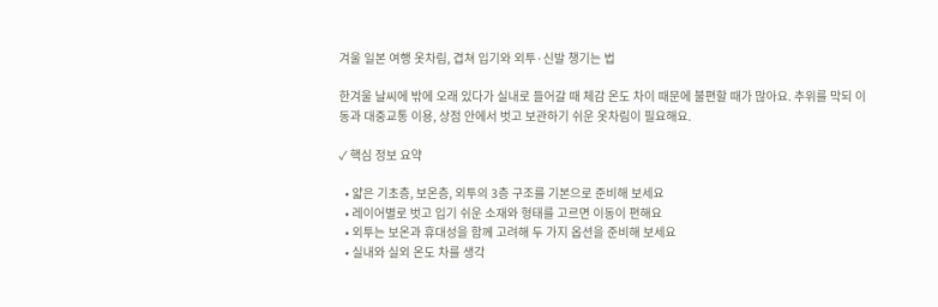겨울 일본 여행 옷차림, 겹쳐 입기와 외투·신발 챙기는 법

한겨울 날씨에 밖에 오래 있다가 실내로 들어갈 때 체감 온도 차이 때문에 불편할 때가 많아요. 추위를 막되 이동과 대중교통 이용, 상점 안에서 벗고 보관하기 쉬운 옷차림이 필요해요.

✓ 핵심 정보 요약

  • 얇은 기초층, 보온층, 외투의 3층 구조를 기본으로 준비해 보세요
  • 레이어별로 벗고 입기 쉬운 소재와 형태를 고르면 이동이 편해요
  • 외투는 보온과 휴대성을 함께 고려해 두 가지 옵션을 준비해 보세요
  • 실내와 실외 온도 차를 생각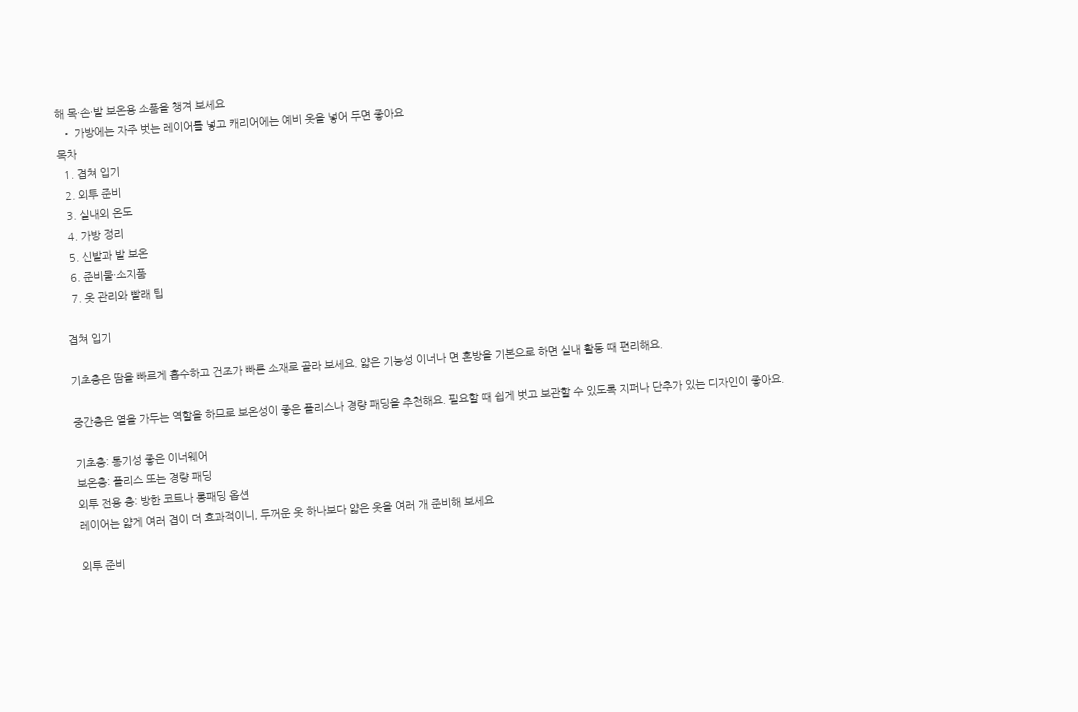해 목·손·발 보온용 소품을 챙겨 보세요
  • 가방에는 자주 벗는 레이어를 넣고 캐리어에는 예비 옷을 넣어 두면 좋아요
목차
  1. 겹쳐 입기
  2. 외투 준비
  3. 실내외 온도
  4. 가방 정리
  5. 신발과 발 보온
  6. 준비물·소지품
  7. 옷 관리와 빨래 팁

겹쳐 입기

기초층은 땀을 빠르게 흡수하고 건조가 빠른 소재로 골라 보세요. 얇은 기능성 이너나 면 혼방을 기본으로 하면 실내 활동 때 편리해요.

중간층은 열을 가두는 역할을 하므로 보온성이 좋은 플리스나 경량 패딩을 추천해요. 필요할 때 쉽게 벗고 보관할 수 있도록 지퍼나 단추가 있는 디자인이 좋아요.

기초층: 통기성 좋은 이너웨어
보온층: 플리스 또는 경량 패딩
외투 전용 층: 방한 코트나 롱패딩 옵션
레이어는 얇게 여러 겹이 더 효과적이니, 두꺼운 옷 하나보다 얇은 옷을 여러 개 준비해 보세요

외투 준비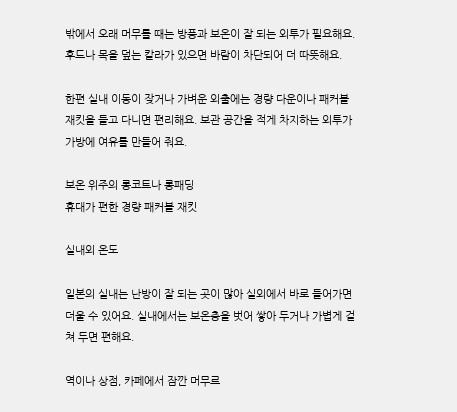밖에서 오래 머무를 때는 방풍과 보온이 잘 되는 외투가 필요해요. 후드나 목을 덮는 칼라가 있으면 바람이 차단되어 더 따뜻해요.

한편 실내 이동이 잦거나 가벼운 외출에는 경량 다운이나 패커블 재킷을 들고 다니면 편리해요. 보관 공간을 적게 차지하는 외투가 가방에 여유를 만들어 줘요.

보온 위주의 롱코트나 롱패딩
휴대가 편한 경량 패커블 재킷

실내외 온도

일본의 실내는 난방이 잘 되는 곳이 많아 실외에서 바로 들어가면 더울 수 있어요. 실내에서는 보온층을 벗어 쌓아 두거나 가볍게 걸쳐 두면 편해요.

역이나 상점, 카페에서 잠깐 머무르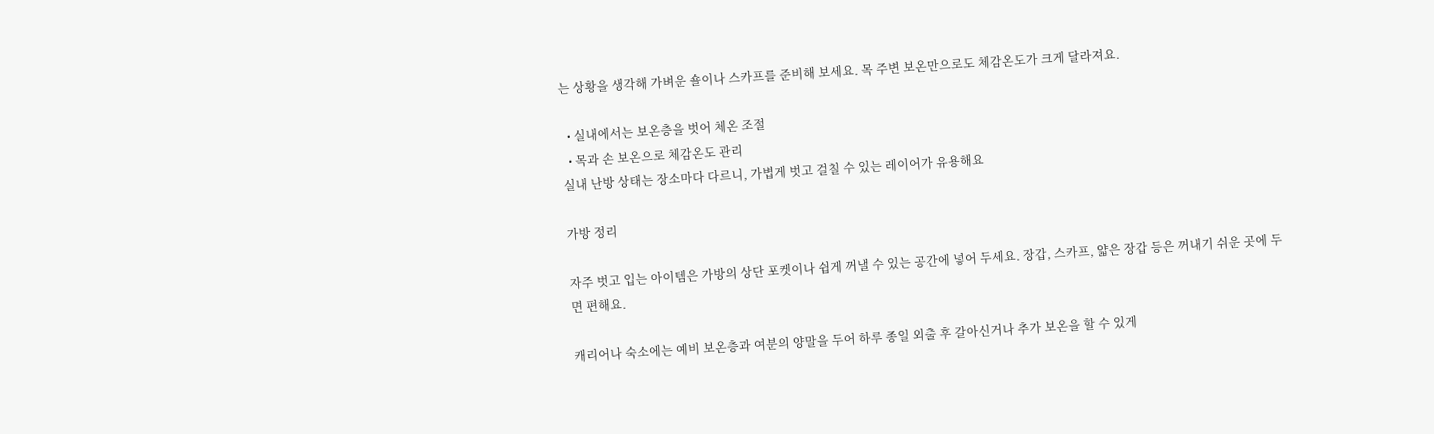는 상황을 생각해 가벼운 숄이나 스카프를 준비해 보세요. 목 주변 보온만으로도 체감온도가 크게 달라져요.

  • 실내에서는 보온층을 벗어 체온 조절
  • 목과 손 보온으로 체감온도 관리
실내 난방 상태는 장소마다 다르니, 가볍게 벗고 걸칠 수 있는 레이어가 유용해요

가방 정리

자주 벗고 입는 아이템은 가방의 상단 포켓이나 쉽게 꺼낼 수 있는 공간에 넣어 두세요. 장갑, 스카프, 얇은 장갑 등은 꺼내기 쉬운 곳에 두면 편해요.

캐리어나 숙소에는 예비 보온층과 여분의 양말을 두어 하루 종일 외출 후 갈아신거나 추가 보온을 할 수 있게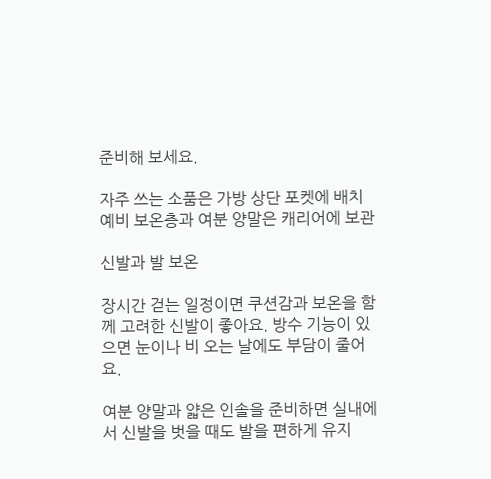준비해 보세요.

자주 쓰는 소품은 가방 상단 포켓에 배치
예비 보온층과 여분 양말은 캐리어에 보관

신발과 발 보온

장시간 걷는 일정이면 쿠션감과 보온을 함께 고려한 신발이 좋아요. 방수 기능이 있으면 눈이나 비 오는 날에도 부담이 줄어요.

여분 양말과 얇은 인솔을 준비하면 실내에서 신발을 벗을 때도 발을 편하게 유지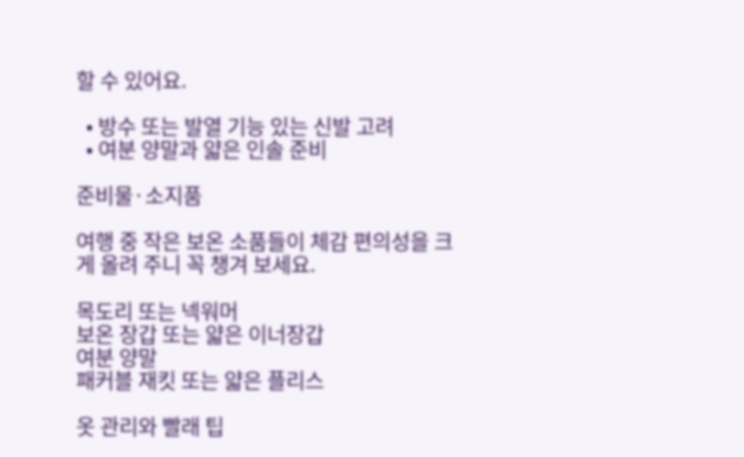할 수 있어요.

  • 방수 또는 발열 기능 있는 신발 고려
  • 여분 양말과 얇은 인솔 준비

준비물·소지품

여행 중 작은 보온 소품들이 체감 편의성을 크게 올려 주니 꼭 챙겨 보세요.

목도리 또는 넥워머
보온 장갑 또는 얇은 이너장갑
여분 양말
패커블 재킷 또는 얇은 플리스

옷 관리와 빨래 팁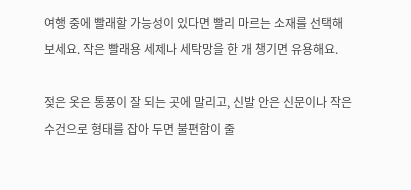여행 중에 빨래할 가능성이 있다면 빨리 마르는 소재를 선택해 보세요. 작은 빨래용 세제나 세탁망을 한 개 챙기면 유용해요.

젖은 옷은 통풍이 잘 되는 곳에 말리고, 신발 안은 신문이나 작은 수건으로 형태를 잡아 두면 불편함이 줄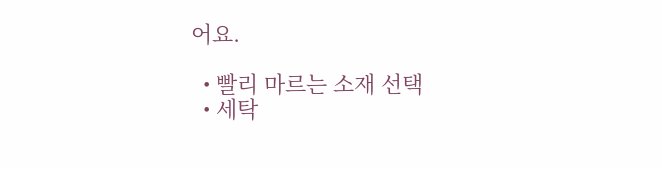어요.

  • 빨리 마르는 소재 선택
  • 세탁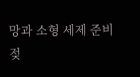망과 소형 세제 준비
젖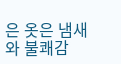은 옷은 냄새와 불쾌감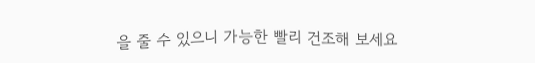을 줄 수 있으니 가능한 빨리 건조해 보세요